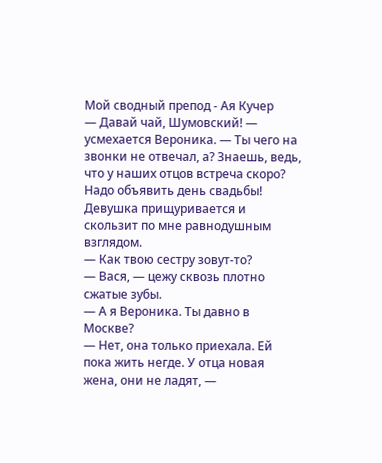Мой сводный препод - Ая Кучер
— Давай чай, Шумовский! — усмехается Вероника. — Ты чего на звонки не отвечал, а? Знаешь, ведь, что у наших отцов встреча скоро? Надо объявить день свадьбы!
Девушка прищуривается и скользит по мне равнодушным взглядом.
— Как твою сестру зовут-то?
— Вася, — цежу сквозь плотно сжатые зубы.
— А я Вероника. Ты давно в Москве?
— Нет, она только приехала. Ей пока жить негде. У отца новая жена, они не ладят, —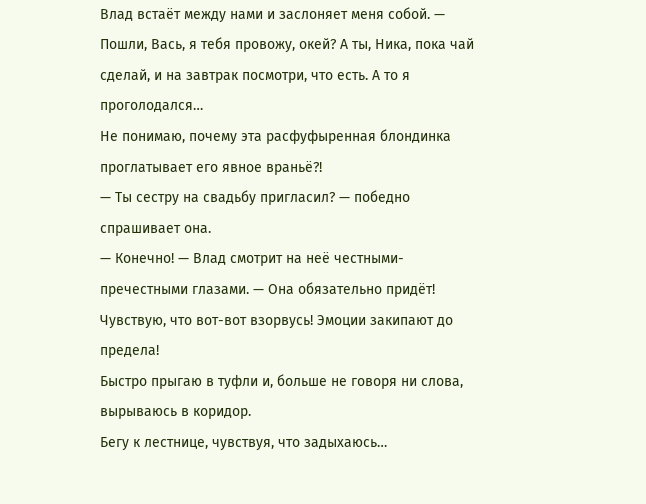Влад встаёт между нами и заслоняет меня собой. — Пошли, Вась, я тебя провожу, окей? А ты, Ника, пока чай сделай, и на завтрак посмотри, что есть. А то я проголодался…
Не понимаю, почему эта расфуфыренная блондинка проглатывает его явное враньё?!
— Ты сестру на свадьбу пригласил? — победно спрашивает она.
— Конечно! — Влад смотрит на неё честными-пречестными глазами. — Она обязательно придёт!
Чувствую, что вот-вот взорвусь! Эмоции закипают до предела!
Быстро прыгаю в туфли и, больше не говоря ни слова, вырываюсь в коридор.
Бегу к лестнице, чувствуя, что задыхаюсь…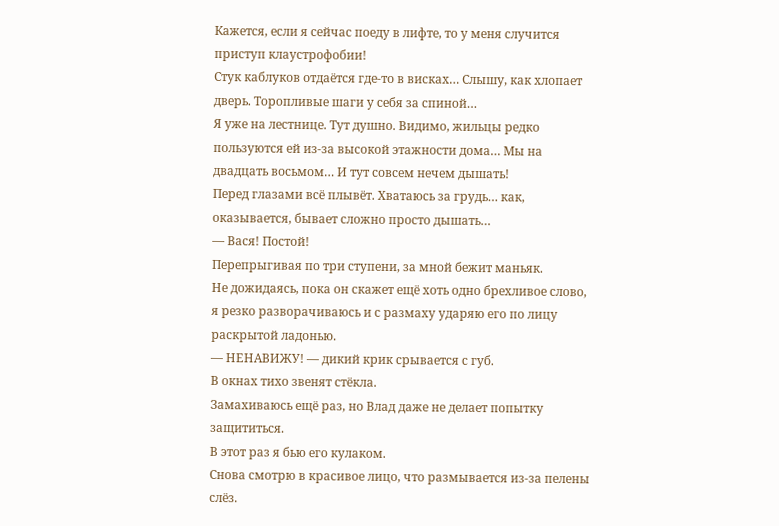Кажется, если я сейчас поеду в лифте, то у меня случится приступ клаустрофобии!
Стук каблуков отдаётся где-то в висках… Слышу, как хлопает дверь. Торопливые шаги у себя за спиной…
Я уже на лестнице. Тут душно. Видимо, жильцы редко пользуются ей из-за высокой этажности дома… Мы на двадцать восьмом… И тут совсем нечем дышать!
Перед глазами всё плывёт. Хватаюсь за грудь… как, оказывается, бывает сложно просто дышать…
— Вася! Постой!
Перепрыгивая по три ступени, за мной бежит маньяк.
Не дожидаясь, пока он скажет ещё хоть одно брехливое слово, я резко разворачиваюсь и с размаху ударяю его по лицу раскрытой ладонью.
— НЕНАВИЖУ! — дикий крик срывается с губ.
В окнах тихо звенят стёкла.
Замахиваюсь ещё раз, но Влад даже не делает попытку защититься.
В этот раз я бью его кулаком.
Снова смотрю в красивое лицо, что размывается из-за пелены слёз.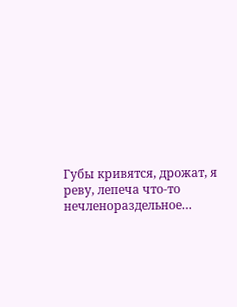Губы кривятся, дрожат, я реву, лепеча что-то нечленораздельное…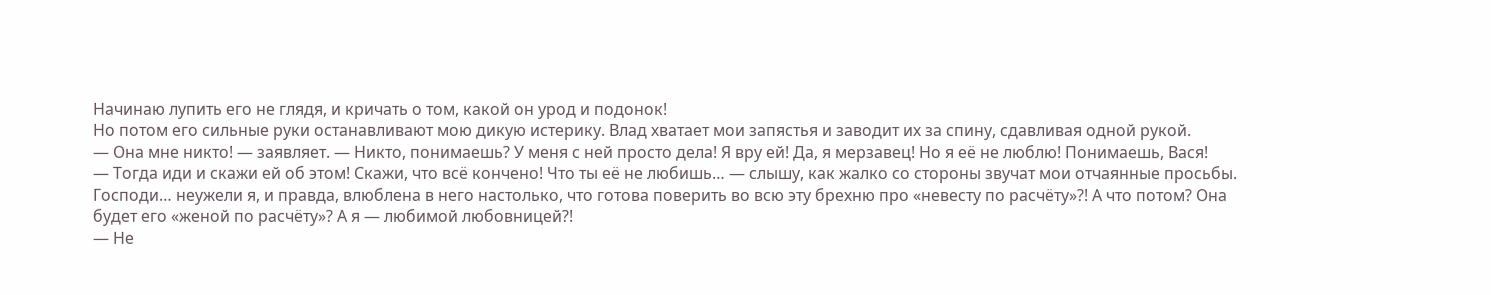Начинаю лупить его не глядя, и кричать о том, какой он урод и подонок!
Но потом его сильные руки останавливают мою дикую истерику. Влад хватает мои запястья и заводит их за спину, сдавливая одной рукой.
— Она мне никто! — заявляет. — Никто, понимаешь? У меня с ней просто дела! Я вру ей! Да, я мерзавец! Но я её не люблю! Понимаешь, Вася!
— Тогда иди и скажи ей об этом! Скажи, что всё кончено! Что ты её не любишь… — слышу, как жалко со стороны звучат мои отчаянные просьбы. Господи… неужели я, и правда, влюблена в него настолько, что готова поверить во всю эту брехню про «невесту по расчёту»?! А что потом? Она будет его «женой по расчёту»? А я — любимой любовницей?!
— Не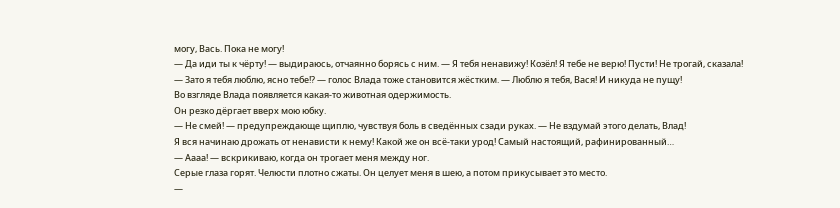могу, Вась. Пока не могу!
— Да иди ты к чёрту! — выдираюсь, отчаянно борясь с ним. — Я тебя ненавижу! Козёл! Я тебе не верю! Пусти! Не трогай, сказала!
— Зато я тебя люблю, ясно тебе!? — голос Влада тоже становится жёстким. — Люблю я тебя, Вася! И никуда не пущу!
Во взгляде Влада появляется какая-то животная одержимость.
Он резко дёргает вверх мою юбку.
— Не смей! — предупреждающе щиплю, чувствуя боль в сведённых сзади руках. — Не вздумай этого делать, Влад!
Я вся начинаю дрожать от ненависти к нему! Какой же он всё-таки урод! Самый настоящий, рафинированный…
— Аааа! — вскрикиваю, когда он трогает меня между ног.
Серые глаза горят. Челюсти плотно сжаты. Он целует меня в шею, а потом прикусывает это место.
—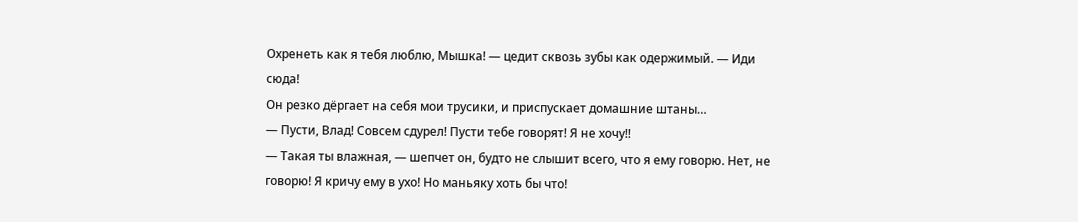Охренеть как я тебя люблю, Мышка! — цедит сквозь зубы как одержимый. — Иди сюда!
Он резко дёргает на себя мои трусики, и приспускает домашние штаны…
— Пусти, Влад! Совсем сдурел! Пусти тебе говорят! Я не хочу!!
— Такая ты влажная, — шепчет он, будто не слышит всего, что я ему говорю. Нет, не говорю! Я кричу ему в ухо! Но маньяку хоть бы что!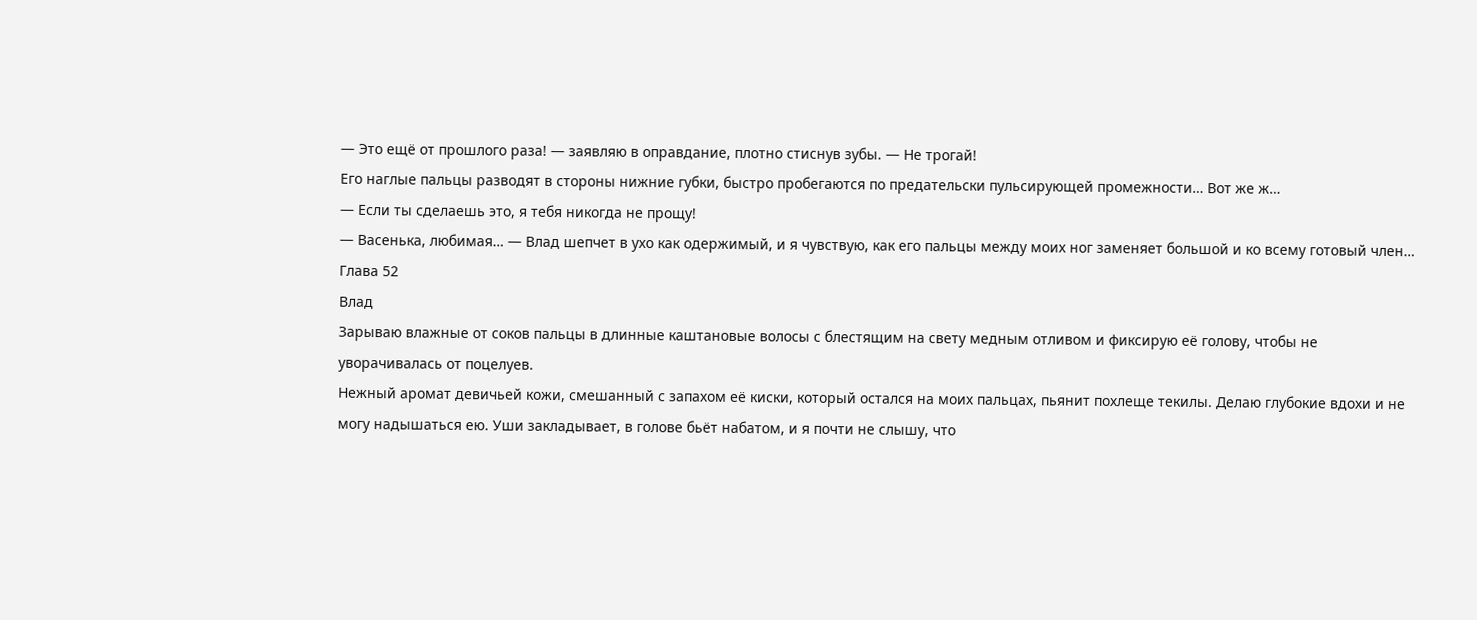— Это ещё от прошлого раза! — заявляю в оправдание, плотно стиснув зубы. — Не трогай!
Его наглые пальцы разводят в стороны нижние губки, быстро пробегаются по предательски пульсирующей промежности… Вот же ж…
— Если ты сделаешь это, я тебя никогда не прощу!
— Васенька, любимая… — Влад шепчет в ухо как одержимый, и я чувствую, как его пальцы между моих ног заменяет большой и ко всему готовый член…
Глава 52
Влад
Зарываю влажные от соков пальцы в длинные каштановые волосы с блестящим на свету медным отливом и фиксирую её голову, чтобы не уворачивалась от поцелуев.
Нежный аромат девичьей кожи, смешанный с запахом её киски, который остался на моих пальцах, пьянит похлеще текилы. Делаю глубокие вдохи и не могу надышаться ею. Уши закладывает, в голове бьёт набатом, и я почти не слышу, что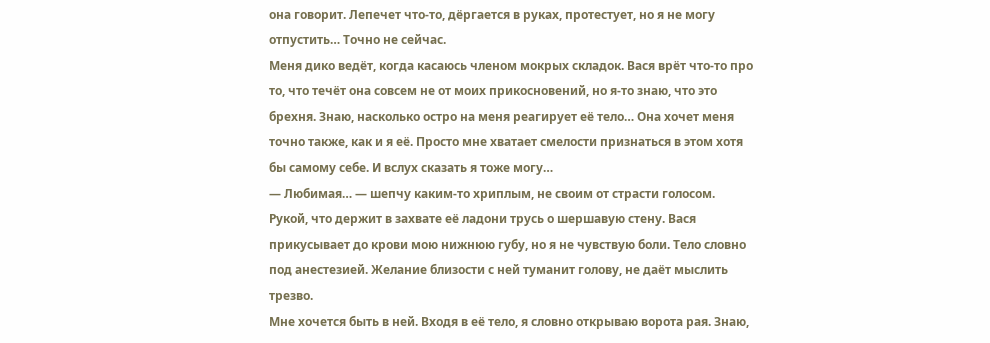она говорит. Лепечет что-то, дёргается в руках, протестует, но я не могу отпустить… Точно не сейчас.
Меня дико ведёт, когда касаюсь членом мокрых складок. Вася врёт что-то про то, что течёт она совсем не от моих прикосновений, но я-то знаю, что это брехня. Знаю, насколько остро на меня реагирует её тело… Она хочет меня точно также, как и я её. Просто мне хватает смелости признаться в этом хотя бы самому себе. И вслух сказать я тоже могу…
— Любимая… — шепчу каким-то хриплым, не своим от страсти голосом.
Рукой, что держит в захвате её ладони трусь о шершавую стену. Вася прикусывает до крови мою нижнюю губу, но я не чувствую боли. Тело словно под анестезией. Желание близости с ней туманит голову, не даёт мыслить трезво.
Мне хочется быть в ней. Входя в её тело, я словно открываю ворота рая. Знаю,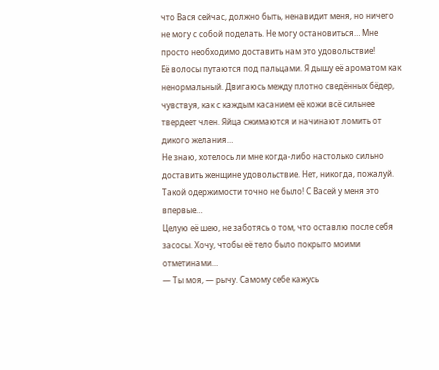что Вася сейчас, должно быть, ненавидит меня, но ничего не могу с собой поделать. Не могу остановиться… Мне просто необходимо доставить нам это удовольствие!
Её волосы путаются под пальцами. Я дышу её ароматом как ненормальный. Двигаюсь между плотно сведённых бёдер, чувствуя, как с каждым касанием её кожи всё сильнее твердеет член. Яйца сжимаются и начинают ломить от дикого желания…
Не знаю, хотелось ли мне когда-либо настолько сильно доставить женщине удовольствие. Нет, никогда, пожалуй. Такой одержимости точно не было! С Васей у меня это впервые…
Целую её шею, не заботясь о том, что оставлю после себя засосы. Хочу, чтобы её тело было покрыто моими отметинами…
— Ты моя, — рычу. Самому себе кажусь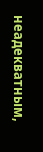неадекватным,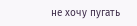не хочу пугать